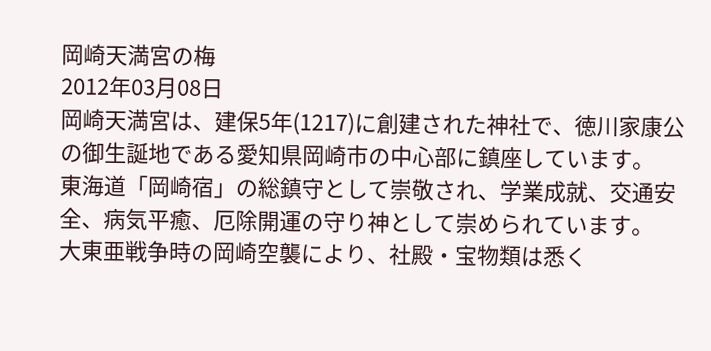岡崎天満宮の梅
2012年03月08日
岡崎天満宮は、建保5年(1217)に創建された神社で、徳川家康公の御生誕地である愛知県岡崎市の中心部に鎮座しています。
東海道「岡崎宿」の総鎮守として崇敬され、学業成就、交通安全、病気平癒、厄除開運の守り神として崇められています。
大東亜戦争時の岡崎空襲により、社殿・宝物類は悉く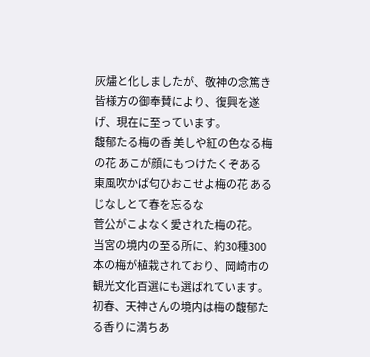灰燼と化しましたが、敬神の念篤き皆様方の御奉賛により、復興を遂げ、現在に至っています。
馥郁たる梅の香 美しや紅の色なる梅の花 あこが顔にもつけたくぞある
東風吹かば匂ひおこせよ梅の花 あるじなしとて春を忘るな
菅公がこよなく愛された梅の花。
当宮の境内の至る所に、約30種300本の梅が植栽されており、岡崎市の観光文化百選にも選ばれています。
初春、天神さんの境内は梅の馥郁たる香りに満ちあ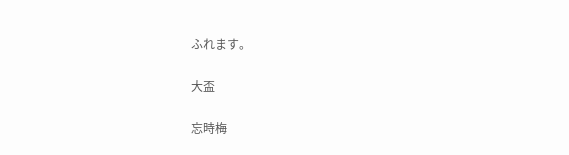ふれます。

大盃

忘時梅